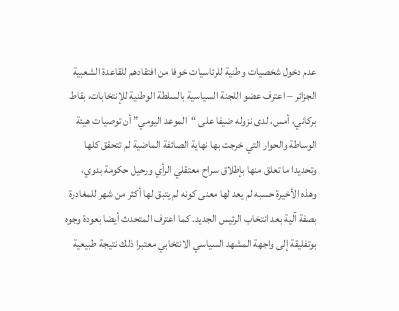عدم دخول شخصيات وطنية للرئاسيات خوفا من افتقادهم للقاعدة الشعبية
الجزائر – اعترف عضو اللجنة السياسية بالسلطة الوطنية للإنتخابات، بقاط بركاني، أمس، لدى نزوله ضيفا على “الموعد اليومي” أن توصيات هيئة الوساطة والحوار التي خرجت بها نهاية الصائفة الماضية لم تتحقق كلها وتحديدا ما تعلق منها بإطلاق سراح معتقلي الرأي ورحيل حكومة بدوي، وهذه الأخيرة حسبه لم يعد لها معنى كونه لم يتبق لها أكثر من شهر للمغادرة بصفة آلية بعد انتخاب الرئيس الجديد. كما اعترف المتحدث أيضا بعودة وجوه بوتفليقة إلى واجهة المشهد السياسي الانتخابي معتبرا ذلك نتيجة طبيعية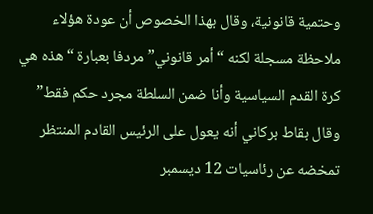وحتمية قانونية، وقال بهذا الخصوص أن عودة هؤلاء ملاحظة مسجلة لكنه “أمر قانوني” مردفا بعبارة “هذه هي كرة القدم السياسية وأنا ضمن السلطة مجرد حكم فقط” وقال بقاط بركاني أنه يعول على الرئيس القادم المنتظر تمخضه عن رئاسيات 12 ديسمبر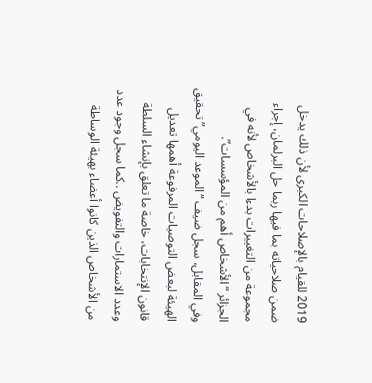2019 للقيام بالإصلاحات الكبرى لأن ذلك يدخل ضمن صلاحياته بما فيها ربما حل البرلمان، إجراء مجموعة من التغييرات بدءا بالأشخاص لأنه في الجزائر “الأشخاص أهم من المؤسسات”.
وفي المقابل، سجل ضيف “الموعد اليومي” تحقيق الهيئة لبعض التوصيات المرفوعة أهمها تعديل قانون الإنتخابات، خاصة ما تعلق بإنشاء السلطة وعدد الاستمارات والتفويض ..كما سجل وجود عدد من الأشخاص الذين كانوا أعضاء بهيئة الوساطة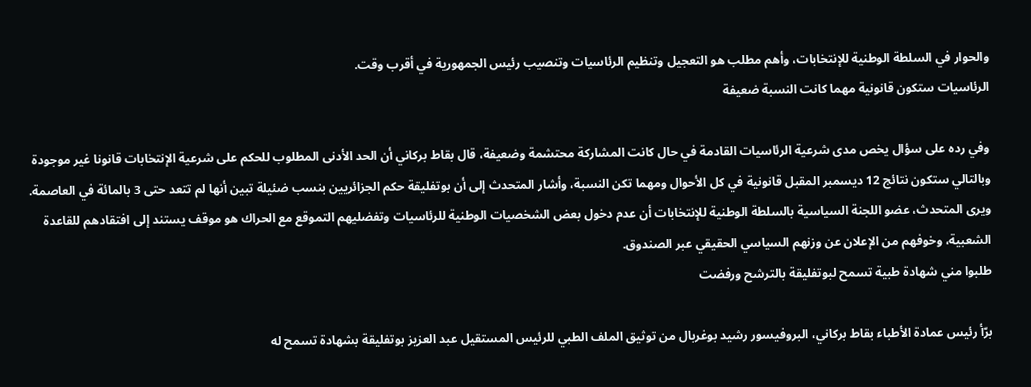والحوار في السلطة الوطنية للإنتخابات، وأهم مطلب هو التعجيل وتنظيم الرئاسيات وتنصيب رئيس الجمهورية في أقرب وقت.
الرئاسيات ستكون قانونية مهما كانت النسبة ضعيفة

وفي رده على سؤال يخص مدى شرعية الرئاسيات القادمة في حال كانت المشاركة محتشمة وضعيفة، قال بقاط بركاني أن الحد الأدنى المطلوب للحكم على شرعية الإنتخابات قانونا غير موجودة وبالتالي ستكون نتائج 12 ديسمبر المقبل قانونية في كل الأحوال ومهما تكن النسبة، وأشار المتحدث إلى أن بوتفليقة حكم الجزائريين بنسب ضئيلة تبين أنها لم تتعد حتى 3 بالمائة في العاصمة.
ويرى المتحدث، عضو اللجنة السياسية بالسلطة الوطنية للإنتخابات أن عدم دخول بعض الشخصيات الوطنية للرئاسيات وتفضليهم التموقع مع الحراك هو موقف يستند إلى افتقادهم للقاعدة الشعبية، وخوفهم من الإعلان عن وزنهم السياسي الحقيقي عبر الصندوق.
طلبوا مني شهادة طبية تسمح لبوتفليقة بالترشح ورفضت

برّأ رئيس عمادة الأطباء بقاط بركاني، البروفيسور رشيد بوغربال من توثيق الملف الطبي للرئيس المستقيل عبد العزيز بوتفليقة بشهادة تسمح له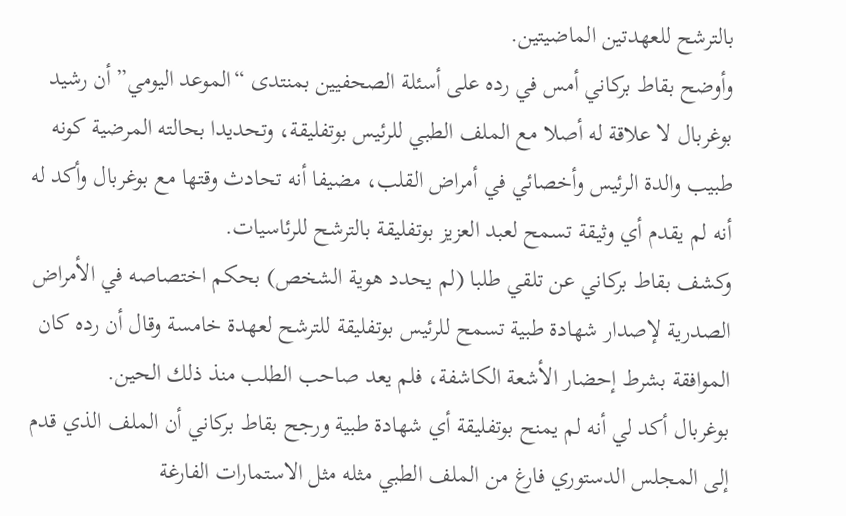بالترشح للعهدتين الماضيتين.
وأوضح بقاط بركاني أمس في رده على أسئلة الصحفيين بمنتدى “الموعد اليومي” أن رشيد بوغربال لا علاقة له أصلا مع الملف الطبي للرئيس بوتفليقة، وتحديدا بحالته المرضية كونه طبيب والدة الرئيس وأخصائي في أمراض القلب، مضيفا أنه تحادث وقتها مع بوغربال وأكد له أنه لم يقدم أي وثيقة تسمح لعبد العزيز بوتفليقة بالترشح للرئاسيات.
وكشف بقاط بركاني عن تلقي طلبا (لم يحدد هوية الشخص) بحكم اختصاصه في الأمراض الصدرية لإصدار شهادة طبية تسمح للرئيس بوتفليقة للترشح لعهدة خامسة وقال أن رده كان الموافقة بشرط إحضار الأشعة الكاشفة، فلم يعد صاحب الطلب منذ ذلك الحين.
بوغربال أكد لي أنه لم يمنح بوتفليقة أي شهادة طبية ورجح بقاط بركاني أن الملف الذي قدم إلى المجلس الدستوري فارغ من الملف الطبي مثله مثل الاستمارات الفارغة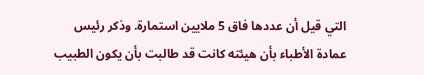التي قيل أن عددها فاق 5 ملايين استمارة. وذكر رئيس عمادة الأطباء بأن هيئته كانت قد طالبت بأن يكون الطبيب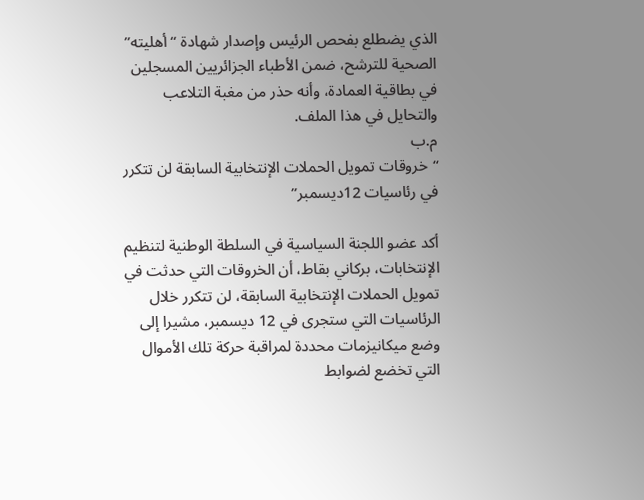الذي يضطلع بفحص الرئيس وإصدار شهادة “أهليته” الصحية للترشح، ضمن الأطباء الجزائريين المسجلين في بطاقية العمادة، وأنه حذر من مغبة التلاعب والتحايل في هذا الملف.
م.ب
“خروقات تمويل الحملات الإنتخابية السابقة لن تتكرر في رئاسيات 12ديسمبر”

أكد عضو اللجنة السياسية في السلطة الوطنية لتنظيم الإنتخابات، بركاني بقاط، أن الخروقات التي حدثت في تمويل الحملات الإنتخابية السابقة، لن تتكرر خلال الرئاسيات التي ستجرى في 12 ديسمبر، مشيرا إلى وضع ميكانيزمات محددة لمراقبة حركة تلك الأموال التي تخضع لضوابط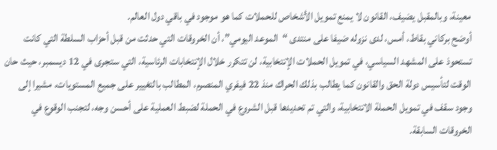معينة، وبالمقبل يضيف، القانون لا يمنع تمويل الأشخاص للحملات كما هو موجود في باقي دول العالم.
أوضح بركاني بقاط، أمس، لدى نزوله ضيفا على منتدى “الموعد اليومي”، أن الخروقات التي حدثت من قبل أحزاب السلطة التي كانت تستحوذ على المشهد السياسي، في تمويل الحملات الإنتخابية، لن تتكرر خلال الإنتخابات الرئاسية، التي ستجرى في 12 ديسمبر، حيث حان الوقت لتأسيس دولة الحق والقانون كما يطالب بذلك الحراك منذ 22 فيفري المنصرم، المطالب بالتغيير على جميع المستويات، مشيرا إلى وجود سقف في تمويل الحملة الانتخابية، والتي تم تحديدها قبل الشروع في الحملة لضبط العملية على أحسن وجه، لتجنب الوقوع في الخروقات السابقة.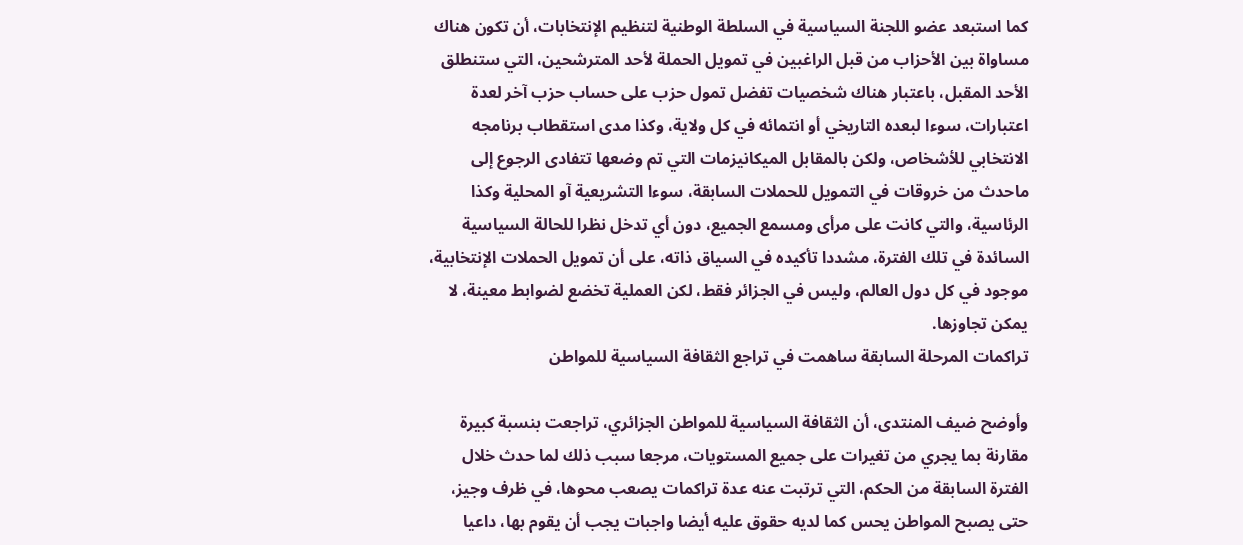كما استبعد عضو اللجنة السياسية في السلطة الوطنية لتنظيم الإنتخابات، أن تكون هناك مساواة بين الأحزاب من قبل الراغبين في تمويل الحملة لأحد المترشحين، التي ستنطلق الأحد المقبل، باعتبار هناك شخصيات تفضل تمول حزب على حساب حزب آخر لعدة اعتبارات، سوءا لبعده التاريخي أو انتمائه في كل ولاية، وكذا مدى استقطاب برنامجه الانتخابي للأشخاص، ولكن بالمقابل الميكانيزمات التي تم وضعها تتفادى الرجوع إلى ماحدث من خروقات في التمويل للحملات السابقة، سوءا التشريعية آو المحلية وكذا الرئاسية، والتي كانت على مرأى ومسمع الجميع، دون أي تدخل نظرا للحالة السياسية السائدة في تلك الفترة، مشددا تأكيده في السياق ذاته، على أن تمويل الحملات الإنتخابية، موجود في كل دول العالم، وليس في الجزائر فقط، لكن العملية تخضع لضوابط معينة، لا يمكن تجاوزها.
تراكمات المرحلة السابقة ساهمت في تراجع الثقافة السياسية للمواطن

وأوضح ضيف المنتدى، أن الثقافة السياسية للمواطن الجزائري، تراجعت بنسبة كبيرة مقارنة بما يجري من تغيرات على جميع المستويات، مرجعا سبب ذلك لما حدث خلال الفترة السابقة من الحكم، التي ترتبت عنه عدة تراكمات يصعب محوها، في ظرف وجيز، حتى يصبح المواطن يحس كما لديه حقوق عليه أيضا واجبات يجب أن يقوم بها، داعيا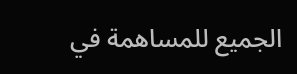الجميع للمساهمة في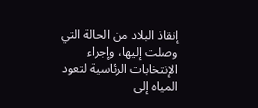إنقاذ البلاد من الحالة التي وصلت إليها، وإجراء الإنتخابات الرئاسية لتعود المياه إلى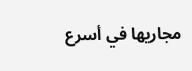مجاريها في أسرع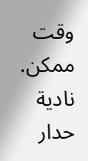وقت ممكن.
نادية حدار